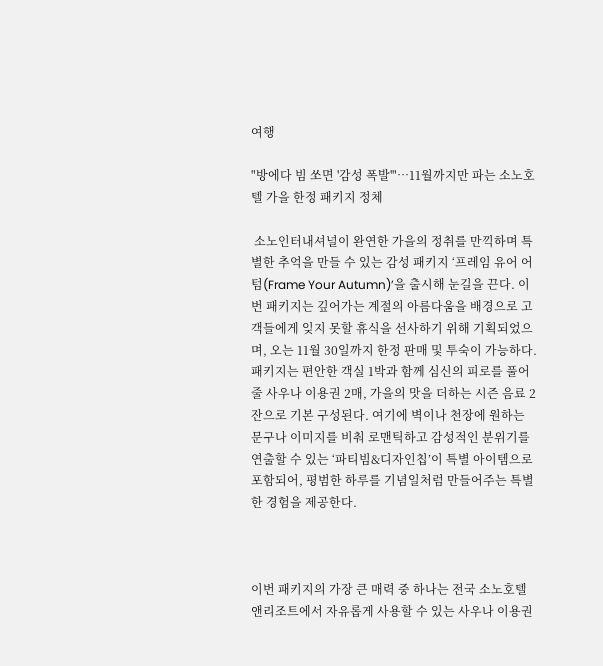여행

"방에다 빔 쏘면 '감성 폭발'"…11월까지만 파는 소노호텔 가을 한정 패키지 정체

 소노인터내셔널이 완연한 가을의 정취를 만끽하며 특별한 추억을 만들 수 있는 감성 패키지 ‘프레임 유어 어텀(Frame Your Autumn)’을 출시해 눈길을 끈다. 이번 패키지는 깊어가는 계절의 아름다움을 배경으로 고객들에게 잊지 못할 휴식을 선사하기 위해 기획되었으며, 오는 11월 30일까지 한정 판매 및 투숙이 가능하다. 패키지는 편안한 객실 1박과 함께 심신의 피로를 풀어줄 사우나 이용권 2매, 가을의 맛을 더하는 시즌 음료 2잔으로 기본 구성된다. 여기에 벽이나 천장에 원하는 문구나 이미지를 비춰 로맨틱하고 감성적인 분위기를 연출할 수 있는 ‘파티빔&디자인칩’이 특별 아이템으로 포함되어, 평범한 하루를 기념일처럼 만들어주는 특별한 경험을 제공한다.



이번 패키지의 가장 큰 매력 중 하나는 전국 소노호텔앤리조트에서 자유롭게 사용할 수 있는 사우나 이용권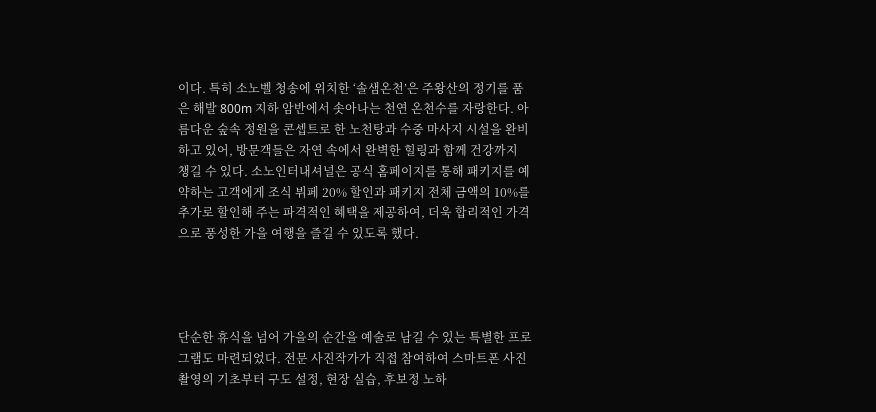이다. 특히 소노벨 청송에 위치한 ‘솔샘온천’은 주왕산의 정기를 품은 해발 800m 지하 암반에서 솟아나는 천연 온천수를 자랑한다. 아름다운 숲속 정원을 콘셉트로 한 노천탕과 수중 마사지 시설을 완비하고 있어, 방문객들은 자연 속에서 완벽한 힐링과 함께 건강까지 챙길 수 있다. 소노인터내셔널은 공식 홈페이지를 통해 패키지를 예약하는 고객에게 조식 뷔페 20% 할인과 패키지 전체 금액의 10%를 추가로 할인해 주는 파격적인 혜택을 제공하여, 더욱 합리적인 가격으로 풍성한 가을 여행을 즐길 수 있도록 했다.




단순한 휴식을 넘어 가을의 순간을 예술로 남길 수 있는 특별한 프로그램도 마련되었다. 전문 사진작가가 직접 참여하여 스마트폰 사진 촬영의 기초부터 구도 설정, 현장 실습, 후보정 노하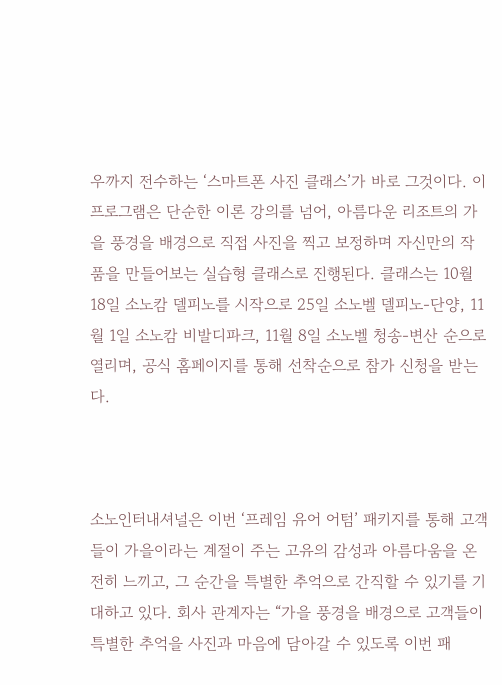우까지 전수하는 ‘스마트폰 사진 클래스’가 바로 그것이다. 이 프로그램은 단순한 이론 강의를 넘어, 아름다운 리조트의 가을 풍경을 배경으로 직접 사진을 찍고 보정하며 자신만의 작품을 만들어보는 실습형 클래스로 진행된다. 클래스는 10월 18일 소노캄 델피노를 시작으로 25일 소노벨 델피노-단양, 11월 1일 소노캄 비발디파크, 11월 8일 소노벨 청송-변산 순으로 열리며, 공식 홈페이지를 통해 선착순으로 참가 신청을 받는다.



소노인터내셔널은 이번 ‘프레임 유어 어텀’ 패키지를 통해 고객들이 가을이라는 계절이 주는 고유의 감성과 아름다움을 온전히 느끼고, 그 순간을 특별한 추억으로 간직할 수 있기를 기대하고 있다. 회사 관계자는 “가을 풍경을 배경으로 고객들이 특별한 추억을 사진과 마음에 담아갈 수 있도록 이번 패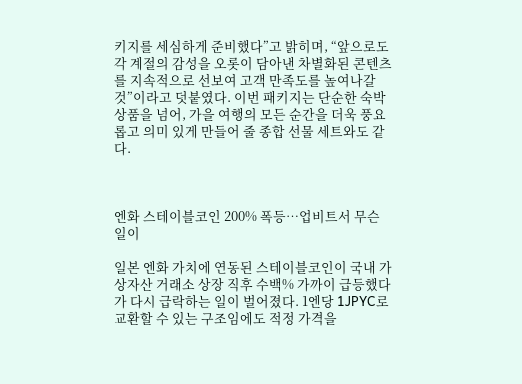키지를 세심하게 준비했다”고 밝히며, “앞으로도 각 계절의 감성을 오롯이 담아낸 차별화된 콘텐츠를 지속적으로 선보여 고객 만족도를 높여나갈 것”이라고 덧붙였다. 이번 패키지는 단순한 숙박 상품을 넘어, 가을 여행의 모든 순간을 더욱 풍요롭고 의미 있게 만들어 줄 종합 선물 세트와도 같다.



엔화 스테이블코인 200% 폭등…업비트서 무슨 일이

일본 엔화 가치에 연동된 스테이블코인이 국내 가상자산 거래소 상장 직후 수백% 가까이 급등했다가 다시 급락하는 일이 벌어졌다. 1엔당 1JPYC로 교환할 수 있는 구조임에도 적정 가격을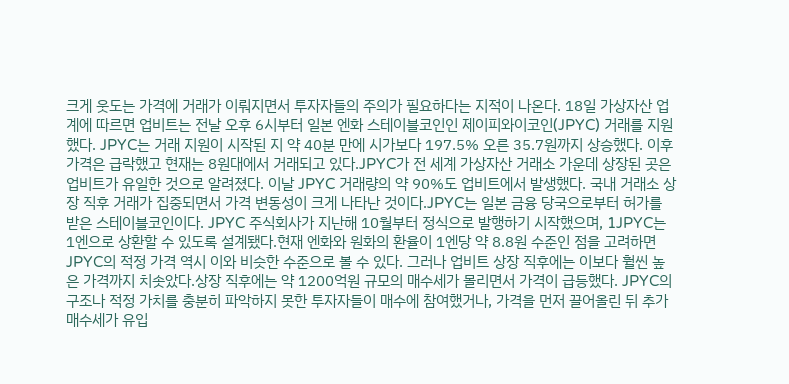크게 웃도는 가격에 거래가 이뤄지면서 투자자들의 주의가 필요하다는 지적이 나온다. 18일 가상자산 업계에 따르면 업비트는 전날 오후 6시부터 일본 엔화 스테이블코인인 제이피와이코인(JPYC) 거래를 지원했다. JPYC는 거래 지원이 시작된 지 약 40분 만에 시가보다 197.5% 오른 35.7원까지 상승했다. 이후 가격은 급락했고 현재는 8원대에서 거래되고 있다.JPYC가 전 세계 가상자산 거래소 가운데 상장된 곳은 업비트가 유일한 것으로 알려졌다. 이날 JPYC 거래량의 약 90%도 업비트에서 발생했다. 국내 거래소 상장 직후 거래가 집중되면서 가격 변동성이 크게 나타난 것이다.JPYC는 일본 금융 당국으로부터 허가를 받은 스테이블코인이다. JPYC 주식회사가 지난해 10월부터 정식으로 발행하기 시작했으며, 1JPYC는 1엔으로 상환할 수 있도록 설계됐다.현재 엔화와 원화의 환율이 1엔당 약 8.8원 수준인 점을 고려하면 JPYC의 적정 가격 역시 이와 비슷한 수준으로 볼 수 있다. 그러나 업비트 상장 직후에는 이보다 훨씬 높은 가격까지 치솟았다.상장 직후에는 약 1200억원 규모의 매수세가 몰리면서 가격이 급등했다. JPYC의 구조나 적정 가치를 충분히 파악하지 못한 투자자들이 매수에 참여했거나, 가격을 먼저 끌어올린 뒤 추가 매수세가 유입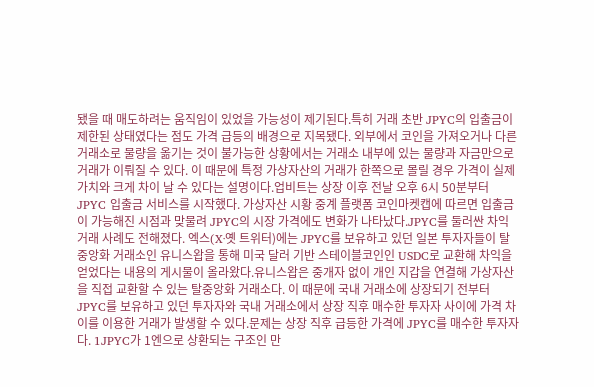됐을 때 매도하려는 움직임이 있었을 가능성이 제기된다.특히 거래 초반 JPYC의 입출금이 제한된 상태였다는 점도 가격 급등의 배경으로 지목됐다. 외부에서 코인을 가져오거나 다른 거래소로 물량을 옮기는 것이 불가능한 상황에서는 거래소 내부에 있는 물량과 자금만으로 거래가 이뤄질 수 있다. 이 때문에 특정 가상자산의 거래가 한쪽으로 몰릴 경우 가격이 실제 가치와 크게 차이 날 수 있다는 설명이다.업비트는 상장 이후 전날 오후 6시 50분부터 JPYC 입출금 서비스를 시작했다. 가상자산 시황 중계 플랫폼 코인마켓캡에 따르면 입출금이 가능해진 시점과 맞물려 JPYC의 시장 가격에도 변화가 나타났다.JPYC를 둘러싼 차익 거래 사례도 전해졌다. 엑스(X·옛 트위터)에는 JPYC를 보유하고 있던 일본 투자자들이 탈중앙화 거래소인 유니스왑을 통해 미국 달러 기반 스테이블코인인 USDC로 교환해 차익을 얻었다는 내용의 게시물이 올라왔다.유니스왑은 중개자 없이 개인 지갑을 연결해 가상자산을 직접 교환할 수 있는 탈중앙화 거래소다. 이 때문에 국내 거래소에 상장되기 전부터 JPYC를 보유하고 있던 투자자와 국내 거래소에서 상장 직후 매수한 투자자 사이에 가격 차이를 이용한 거래가 발생할 수 있다.문제는 상장 직후 급등한 가격에 JPYC를 매수한 투자자다. 1JPYC가 1엔으로 상환되는 구조인 만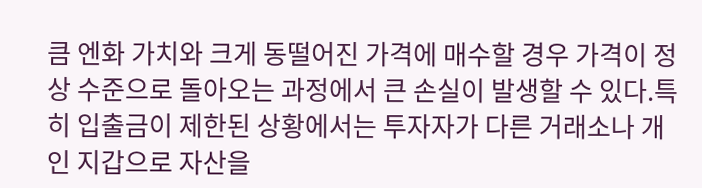큼 엔화 가치와 크게 동떨어진 가격에 매수할 경우 가격이 정상 수준으로 돌아오는 과정에서 큰 손실이 발생할 수 있다.특히 입출금이 제한된 상황에서는 투자자가 다른 거래소나 개인 지갑으로 자산을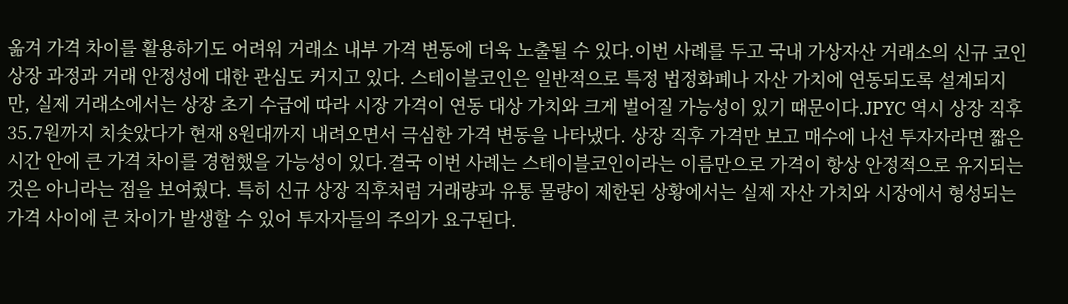옮겨 가격 차이를 활용하기도 어려워 거래소 내부 가격 변동에 더욱 노출될 수 있다.이번 사례를 두고 국내 가상자산 거래소의 신규 코인 상장 과정과 거래 안정성에 대한 관심도 커지고 있다. 스테이블코인은 일반적으로 특정 법정화폐나 자산 가치에 연동되도록 설계되지만, 실제 거래소에서는 상장 초기 수급에 따라 시장 가격이 연동 대상 가치와 크게 벌어질 가능성이 있기 때문이다.JPYC 역시 상장 직후 35.7원까지 치솟았다가 현재 8원대까지 내려오면서 극심한 가격 변동을 나타냈다. 상장 직후 가격만 보고 매수에 나선 투자자라면 짧은 시간 안에 큰 가격 차이를 경험했을 가능성이 있다.결국 이번 사례는 스테이블코인이라는 이름만으로 가격이 항상 안정적으로 유지되는 것은 아니라는 점을 보여줬다. 특히 신규 상장 직후처럼 거래량과 유통 물량이 제한된 상황에서는 실제 자산 가치와 시장에서 형성되는 가격 사이에 큰 차이가 발생할 수 있어 투자자들의 주의가 요구된다.